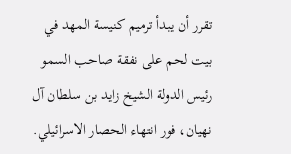تقرر أن يبدأ ترميم كنيسة المهد في بيت لحم على نفقة صاحب السمو رئيس الدولة الشيخ زايد بن سلطان آل نهيان، فور انتهاء الحصار الاسرائيلي.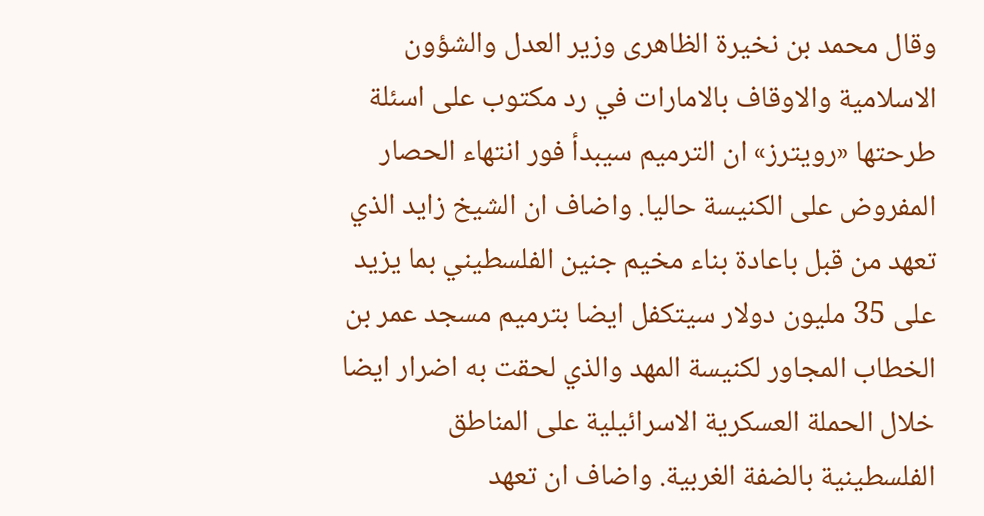وقال محمد بن نخيرة الظاهرى وزير العدل والشؤون الاسلامية والاوقاف بالامارات في رد مكتوب على اسئلة طرحتها «رويترز» ان الترميم سيبدأ فور انتهاء الحصار المفروض على الكنيسة حاليا. واضاف ان الشيخ زايد الذي تعهد من قبل باعادة بناء مخيم جنين الفلسطيني بما يزيد على 35 مليون دولار سيتكفل ايضا بترميم مسجد عمر بن الخطاب المجاور لكنيسة المهد والذي لحقت به اضرار ايضا خلال الحملة العسكرية الاسرائيلية على المناطق الفلسطينية بالضفة الغربية. واضاف ان تعهد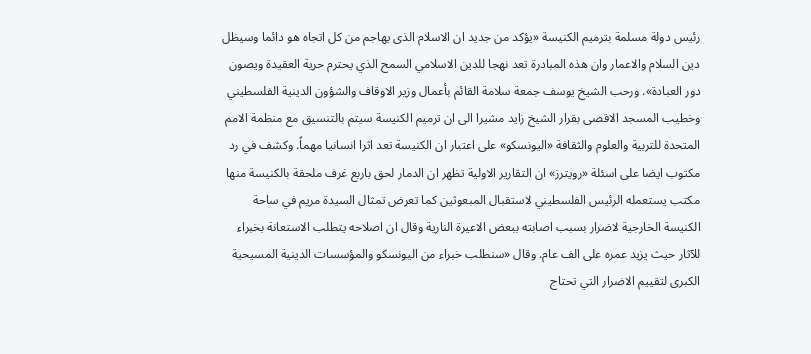رئيس دولة مسلمة بترميم الكنيسة «يؤكد من جديد ان الاسلام الذى يهاجم من كل اتجاه هو دائما وسيظل دين السلام والاعمار وان هذه المبادرة تعد نهجا للدين الاسلامي السمح الذي يحترم حرية العقيدة ويصون دور العبادة». ورحب الشيخ يوسف جمعة سلامة القائم بأعمال وزير الاوقاف والشؤون الدينية الفلسطيني وخطيب المسجد الاقصى بقرار الشيخ زايد مشيرا الى ان ترميم الكنيسة سيتم بالتنسيق مع منظمة الامم المتحدة للتربية والعلوم والثقافة «اليونسكو» على اعتبار ان الكنيسة تعد اثرا انسانيا مهماً. وكشف في رد مكتوب ايضا على اسئلة «رويترز» ان التقارير الاولية تظهر ان الدمار لحق باربع غرف ملحقة بالكنيسة منها مكتب يستعمله الرئيس الفلسطيني لاستقبال المبعوثين كما تعرض تمثال السيدة مريم في ساحة الكنيسة الخارجية لاضرار بسبب اصابته ببعض الاعيرة النارية وقال ان اصلاحه يتطلب الاستعانة بخبراء للآثار حيث يزيد عمره على الف عام. وقال «سنطلب خبراء من اليونسكو والمؤسسات الدينية المسيحية الكبرى لتقييم الاضرار التي تحتاج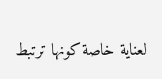لعناية خاصة كونها ترتبط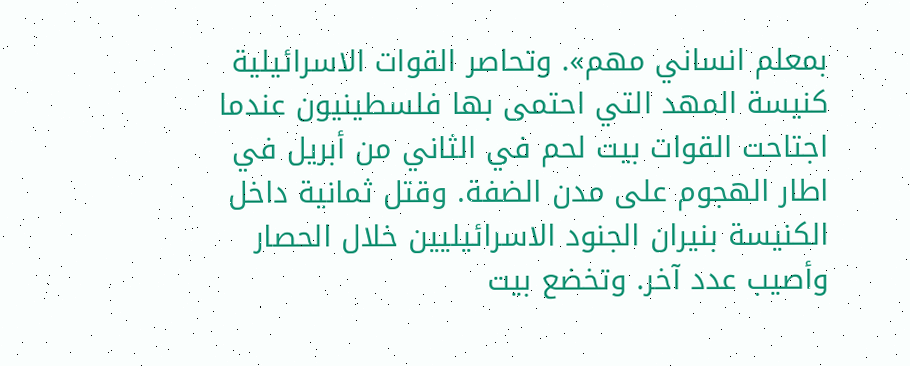بمعلم انساني مهم». وتحاصر القوات الاسرائيلية كنيسة المهد التي احتمى بها فلسطينيون عندما اجتاحت القوات بيت لحم في الثاني من أبريل في اطار الهجوم على مدن الضفة. وقتل ثمانية داخل الكنيسة بنيران الجنود الاسرائيليين خلال الحصار وأصيب عدد آخر. وتخضع بيت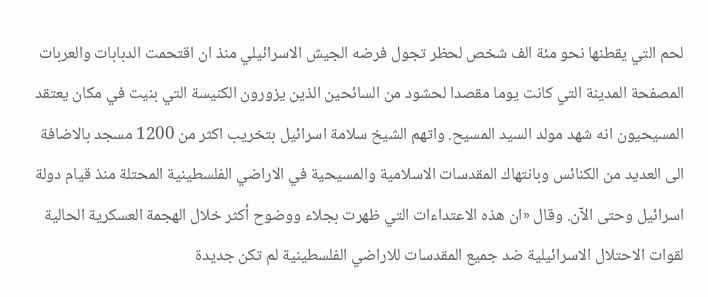لحم التي يقطنها نحو مئة الف شخص لحظر تجول فرضه الجيش الاسرائيلي منذ ان اقتحمت الدبابات والعربات المصفحة المدينة التي كانت يوما مقصدا لحشود من السائحين الذين يزورون الكنيسة التي بنيت في مكان يعتقد المسيحيون انه شهد مولد السيد المسيح. واتهم الشيخ سلامة اسرائيل بتخريب اكثر من 1200 مسجد بالاضافة الى العديد من الكنائس وبانتهاك المقدسات الاسلامية والمسيحية في الاراضي الفلسطينية المحتلة منذ قيام دولة اسرائيل وحتى الآن. وقال «ان هذه الاعتداءات التي ظهرت بجلاء ووضوح أكثر خلال الهجمة العسكرية الحالية لقوات الاحتلال الاسرائيلية ضد جميع المقدسات للاراضي الفلسطينية لم تكن جديدة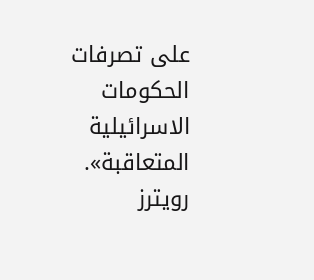على تصرفات الحكومات الاسرائيلية المتعاقبة». رويترز